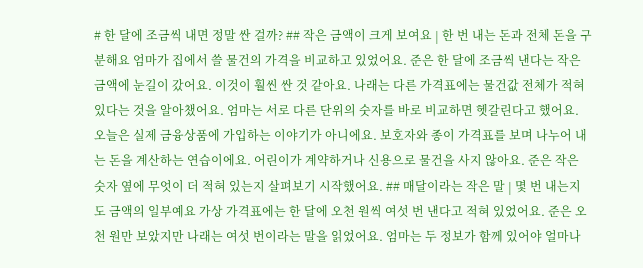# 한 달에 조금씩 내면 정말 싼 걸까? ## 작은 금액이 크게 보여요 | 한 번 내는 돈과 전체 돈을 구분해요 엄마가 집에서 쓸 물건의 가격을 비교하고 있었어요. 준은 한 달에 조금씩 낸다는 작은 금액에 눈길이 갔어요. 이것이 훨씬 싼 것 같아요. 나래는 다른 가격표에는 물건값 전체가 적혀 있다는 것을 알아챘어요. 엄마는 서로 다른 단위의 숫자를 바로 비교하면 헷갈린다고 했어요. 오늘은 실제 금융상품에 가입하는 이야기가 아니에요. 보호자와 종이 가격표를 보며 나누어 내는 돈을 계산하는 연습이에요. 어린이가 계약하거나 신용으로 물건을 사지 않아요. 준은 작은 숫자 옆에 무엇이 더 적혀 있는지 살펴보기 시작했어요. ## 매달이라는 작은 말 | 몇 번 내는지도 금액의 일부예요 가상 가격표에는 한 달에 오천 원씩 여섯 번 낸다고 적혀 있었어요. 준은 오천 원만 보았지만 나래는 여섯 번이라는 말을 읽었어요. 엄마는 두 정보가 함께 있어야 얼마나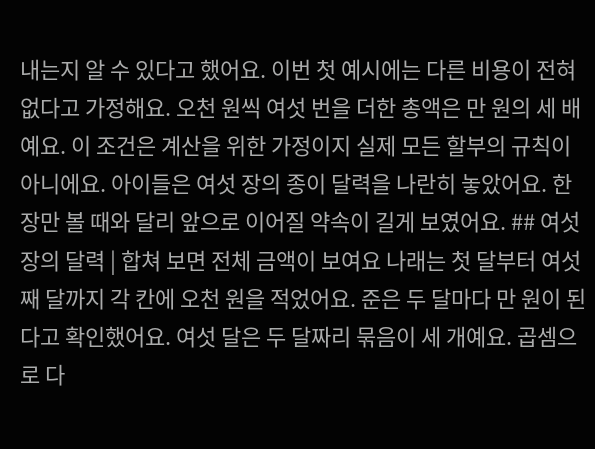내는지 알 수 있다고 했어요. 이번 첫 예시에는 다른 비용이 전혀 없다고 가정해요. 오천 원씩 여섯 번을 더한 총액은 만 원의 세 배예요. 이 조건은 계산을 위한 가정이지 실제 모든 할부의 규칙이 아니에요. 아이들은 여섯 장의 종이 달력을 나란히 놓았어요. 한 장만 볼 때와 달리 앞으로 이어질 약속이 길게 보였어요. ## 여섯 장의 달력 | 합쳐 보면 전체 금액이 보여요 나래는 첫 달부터 여섯째 달까지 각 칸에 오천 원을 적었어요. 준은 두 달마다 만 원이 된다고 확인했어요. 여섯 달은 두 달짜리 묶음이 세 개예요. 곱셈으로 다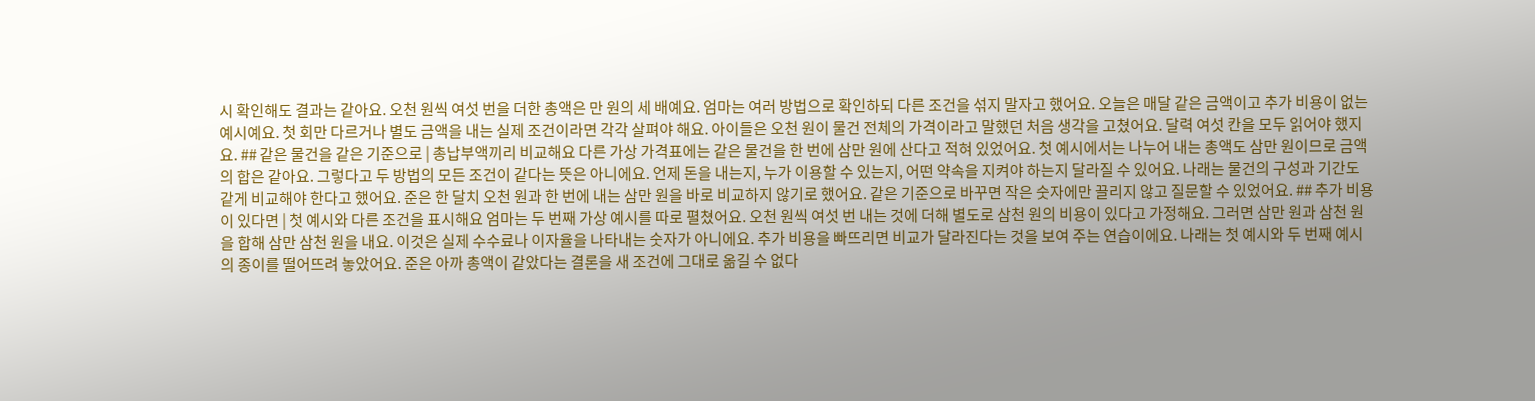시 확인해도 결과는 같아요. 오천 원씩 여섯 번을 더한 총액은 만 원의 세 배예요. 엄마는 여러 방법으로 확인하되 다른 조건을 섞지 말자고 했어요. 오늘은 매달 같은 금액이고 추가 비용이 없는 예시예요. 첫 회만 다르거나 별도 금액을 내는 실제 조건이라면 각각 살펴야 해요. 아이들은 오천 원이 물건 전체의 가격이라고 말했던 처음 생각을 고쳤어요. 달력 여섯 칸을 모두 읽어야 했지요. ## 같은 물건을 같은 기준으로 | 총납부액끼리 비교해요 다른 가상 가격표에는 같은 물건을 한 번에 삼만 원에 산다고 적혀 있었어요. 첫 예시에서는 나누어 내는 총액도 삼만 원이므로 금액의 합은 같아요. 그렇다고 두 방법의 모든 조건이 같다는 뜻은 아니에요. 언제 돈을 내는지, 누가 이용할 수 있는지, 어떤 약속을 지켜야 하는지 달라질 수 있어요. 나래는 물건의 구성과 기간도 같게 비교해야 한다고 했어요. 준은 한 달치 오천 원과 한 번에 내는 삼만 원을 바로 비교하지 않기로 했어요. 같은 기준으로 바꾸면 작은 숫자에만 끌리지 않고 질문할 수 있었어요. ## 추가 비용이 있다면 | 첫 예시와 다른 조건을 표시해요 엄마는 두 번째 가상 예시를 따로 펼쳤어요. 오천 원씩 여섯 번 내는 것에 더해 별도로 삼천 원의 비용이 있다고 가정해요. 그러면 삼만 원과 삼천 원을 합해 삼만 삼천 원을 내요. 이것은 실제 수수료나 이자율을 나타내는 숫자가 아니에요. 추가 비용을 빠뜨리면 비교가 달라진다는 것을 보여 주는 연습이에요. 나래는 첫 예시와 두 번째 예시의 종이를 떨어뜨려 놓았어요. 준은 아까 총액이 같았다는 결론을 새 조건에 그대로 옮길 수 없다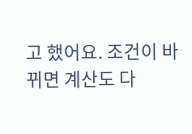고 했어요. 조건이 바뀌면 계산도 다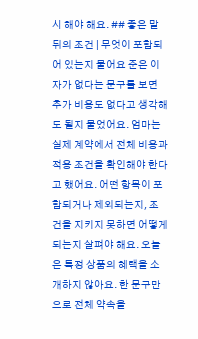시 해야 해요. ## 좋은 말 뒤의 조건 | 무엇이 포함되어 있는지 물어요 준은 이자가 없다는 문구를 보면 추가 비용도 없다고 생각해도 될지 물었어요. 엄마는 실제 계약에서 전체 비용과 적용 조건을 확인해야 한다고 했어요. 어떤 항목이 포함되거나 제외되는지, 조건을 지키지 못하면 어떻게 되는지 살펴야 해요. 오늘은 특정 상품의 혜택을 소개하지 않아요. 한 문구만으로 전체 약속을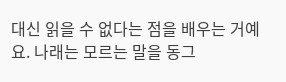대신 읽을 수 없다는 점을 배우는 거예요. 나래는 모르는 말을 동그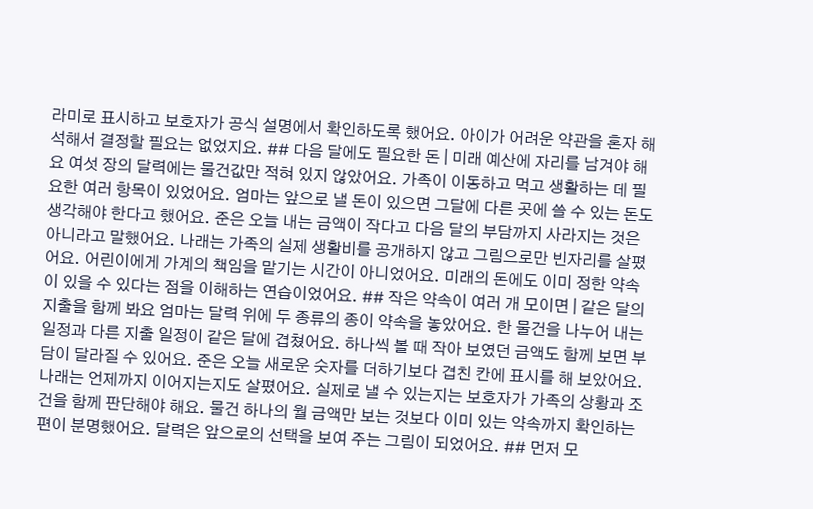라미로 표시하고 보호자가 공식 설명에서 확인하도록 했어요. 아이가 어려운 약관을 혼자 해석해서 결정할 필요는 없었지요. ## 다음 달에도 필요한 돈 | 미래 예산에 자리를 남겨야 해요 여섯 장의 달력에는 물건값만 적혀 있지 않았어요. 가족이 이동하고 먹고 생활하는 데 필요한 여러 항목이 있었어요. 엄마는 앞으로 낼 돈이 있으면 그달에 다른 곳에 쓸 수 있는 돈도 생각해야 한다고 했어요. 준은 오늘 내는 금액이 작다고 다음 달의 부담까지 사라지는 것은 아니라고 말했어요. 나래는 가족의 실제 생활비를 공개하지 않고 그림으로만 빈자리를 살폈어요. 어린이에게 가계의 책임을 맡기는 시간이 아니었어요. 미래의 돈에도 이미 정한 약속이 있을 수 있다는 점을 이해하는 연습이었어요. ## 작은 약속이 여러 개 모이면 | 같은 달의 지출을 함께 봐요 엄마는 달력 위에 두 종류의 종이 약속을 놓았어요. 한 물건을 나누어 내는 일정과 다른 지출 일정이 같은 달에 겹쳤어요. 하나씩 볼 때 작아 보였던 금액도 함께 보면 부담이 달라질 수 있어요. 준은 오늘 새로운 숫자를 더하기보다 겹친 칸에 표시를 해 보았어요. 나래는 언제까지 이어지는지도 살폈어요. 실제로 낼 수 있는지는 보호자가 가족의 상황과 조건을 함께 판단해야 해요. 물건 하나의 월 금액만 보는 것보다 이미 있는 약속까지 확인하는 편이 분명했어요. 달력은 앞으로의 선택을 보여 주는 그림이 되었어요. ## 먼저 모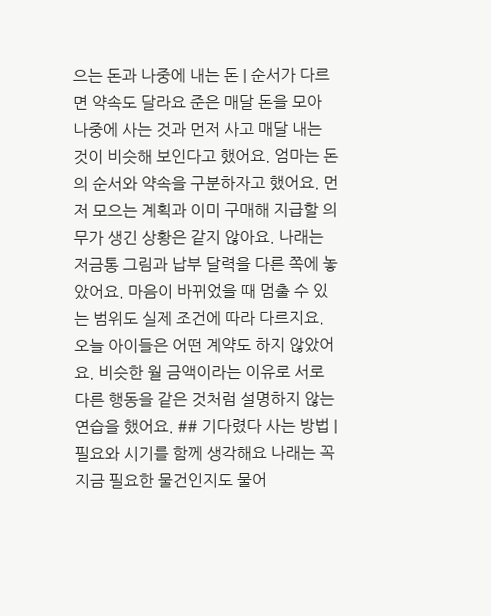으는 돈과 나중에 내는 돈 | 순서가 다르면 약속도 달라요 준은 매달 돈을 모아 나중에 사는 것과 먼저 사고 매달 내는 것이 비슷해 보인다고 했어요. 엄마는 돈의 순서와 약속을 구분하자고 했어요. 먼저 모으는 계획과 이미 구매해 지급할 의무가 생긴 상황은 같지 않아요. 나래는 저금통 그림과 납부 달력을 다른 쪽에 놓았어요. 마음이 바뀌었을 때 멈출 수 있는 범위도 실제 조건에 따라 다르지요. 오늘 아이들은 어떤 계약도 하지 않았어요. 비슷한 월 금액이라는 이유로 서로 다른 행동을 같은 것처럼 설명하지 않는 연습을 했어요. ## 기다렸다 사는 방법 | 필요와 시기를 함께 생각해요 나래는 꼭 지금 필요한 물건인지도 물어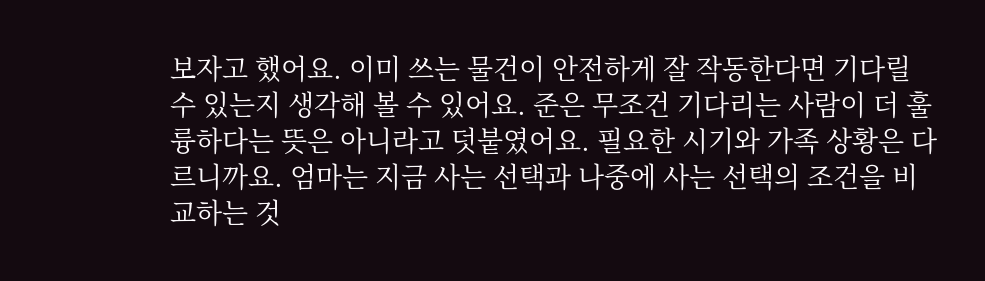보자고 했어요. 이미 쓰는 물건이 안전하게 잘 작동한다면 기다릴 수 있는지 생각해 볼 수 있어요. 준은 무조건 기다리는 사람이 더 훌륭하다는 뜻은 아니라고 덧붙였어요. 필요한 시기와 가족 상황은 다르니까요. 엄마는 지금 사는 선택과 나중에 사는 선택의 조건을 비교하는 것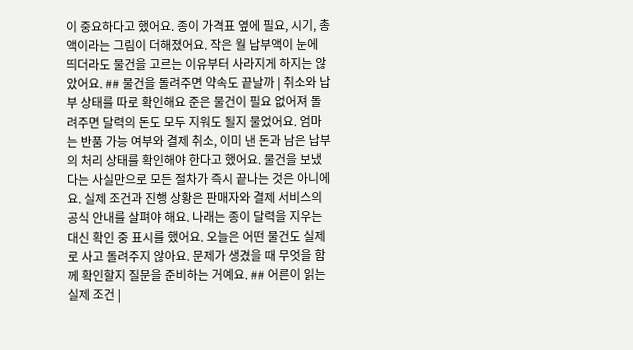이 중요하다고 했어요. 종이 가격표 옆에 필요, 시기, 총액이라는 그림이 더해졌어요. 작은 월 납부액이 눈에 띄더라도 물건을 고르는 이유부터 사라지게 하지는 않았어요. ## 물건을 돌려주면 약속도 끝날까 | 취소와 납부 상태를 따로 확인해요 준은 물건이 필요 없어져 돌려주면 달력의 돈도 모두 지워도 될지 물었어요. 엄마는 반품 가능 여부와 결제 취소, 이미 낸 돈과 남은 납부의 처리 상태를 확인해야 한다고 했어요. 물건을 보냈다는 사실만으로 모든 절차가 즉시 끝나는 것은 아니에요. 실제 조건과 진행 상황은 판매자와 결제 서비스의 공식 안내를 살펴야 해요. 나래는 종이 달력을 지우는 대신 확인 중 표시를 했어요. 오늘은 어떤 물건도 실제로 사고 돌려주지 않아요. 문제가 생겼을 때 무엇을 함께 확인할지 질문을 준비하는 거예요. ## 어른이 읽는 실제 조건 |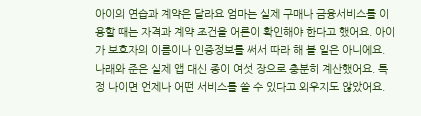아이의 연습과 계약은 달라요 엄마는 실제 구매나 금융서비스를 이용할 때는 자격과 계약 조건을 어른이 확인해야 한다고 했어요. 아이가 보호자의 이름이나 인증정보를 써서 따라 해 볼 일은 아니에요. 나래와 준은 실제 앱 대신 종이 여섯 장으로 충분히 계산했어요. 특정 나이면 언제나 어떤 서비스를 쓸 수 있다고 외우지도 않았어요.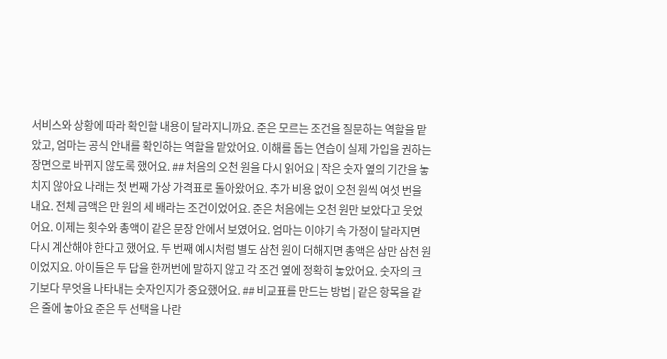서비스와 상황에 따라 확인할 내용이 달라지니까요. 준은 모르는 조건을 질문하는 역할을 맡았고, 엄마는 공식 안내를 확인하는 역할을 맡았어요. 이해를 돕는 연습이 실제 가입을 권하는 장면으로 바뀌지 않도록 했어요. ## 처음의 오천 원을 다시 읽어요 | 작은 숫자 옆의 기간을 놓치지 않아요 나래는 첫 번째 가상 가격표로 돌아왔어요. 추가 비용 없이 오천 원씩 여섯 번을 내요. 전체 금액은 만 원의 세 배라는 조건이었어요. 준은 처음에는 오천 원만 보았다고 웃었어요. 이제는 횟수와 총액이 같은 문장 안에서 보였어요. 엄마는 이야기 속 가정이 달라지면 다시 계산해야 한다고 했어요. 두 번째 예시처럼 별도 삼천 원이 더해지면 총액은 삼만 삼천 원이었지요. 아이들은 두 답을 한꺼번에 말하지 않고 각 조건 옆에 정확히 놓았어요. 숫자의 크기보다 무엇을 나타내는 숫자인지가 중요했어요. ## 비교표를 만드는 방법 | 같은 항목을 같은 줄에 놓아요 준은 두 선택을 나란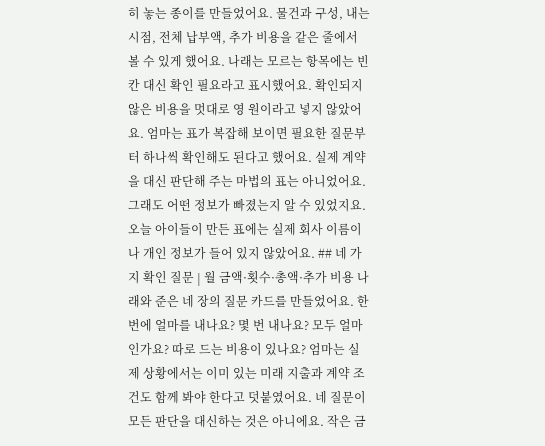히 놓는 종이를 만들었어요. 물건과 구성, 내는 시점, 전체 납부액, 추가 비용을 같은 줄에서 볼 수 있게 했어요. 나래는 모르는 항목에는 빈칸 대신 확인 필요라고 표시했어요. 확인되지 않은 비용을 멋대로 영 원이라고 넣지 않았어요. 엄마는 표가 복잡해 보이면 필요한 질문부터 하나씩 확인해도 된다고 했어요. 실제 계약을 대신 판단해 주는 마법의 표는 아니었어요. 그래도 어떤 정보가 빠졌는지 알 수 있었지요. 오늘 아이들이 만든 표에는 실제 회사 이름이나 개인 정보가 들어 있지 않았어요. ## 네 가지 확인 질문 | 월 금액·횟수·총액·추가 비용 나래와 준은 네 장의 질문 카드를 만들었어요. 한 번에 얼마를 내나요? 몇 번 내나요? 모두 얼마인가요? 따로 드는 비용이 있나요? 엄마는 실제 상황에서는 이미 있는 미래 지출과 계약 조건도 함께 봐야 한다고 덧붙였어요. 네 질문이 모든 판단을 대신하는 것은 아니에요. 작은 금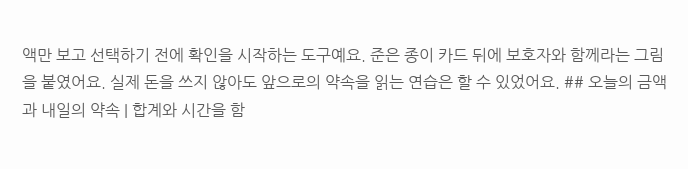액만 보고 선택하기 전에 확인을 시작하는 도구예요. 준은 종이 카드 뒤에 보호자와 함께라는 그림을 붙였어요. 실제 돈을 쓰지 않아도 앞으로의 약속을 읽는 연습은 할 수 있었어요. ## 오늘의 금액과 내일의 약속 | 합계와 시간을 함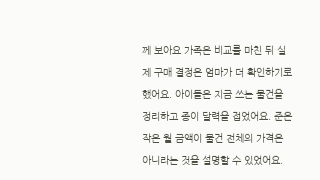께 보아요 가족은 비교를 마친 뒤 실제 구매 결정은 엄마가 더 확인하기로 했어요. 아이들은 지금 쓰는 물건을 정리하고 종이 달력을 접었어요. 준은 작은 월 금액이 물건 전체의 가격은 아니라는 것을 설명할 수 있었어요.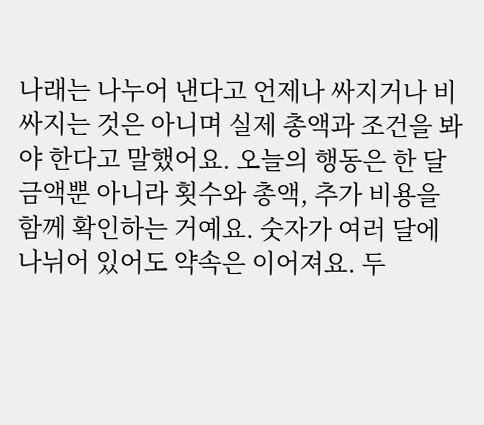나래는 나누어 낸다고 언제나 싸지거나 비싸지는 것은 아니며 실제 총액과 조건을 봐야 한다고 말했어요. 오늘의 행동은 한 달 금액뿐 아니라 횟수와 총액, 추가 비용을 함께 확인하는 거예요. 숫자가 여러 달에 나뉘어 있어도 약속은 이어져요. 두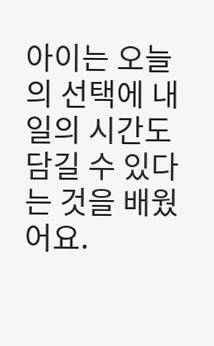아이는 오늘의 선택에 내일의 시간도 담길 수 있다는 것을 배웠어요.